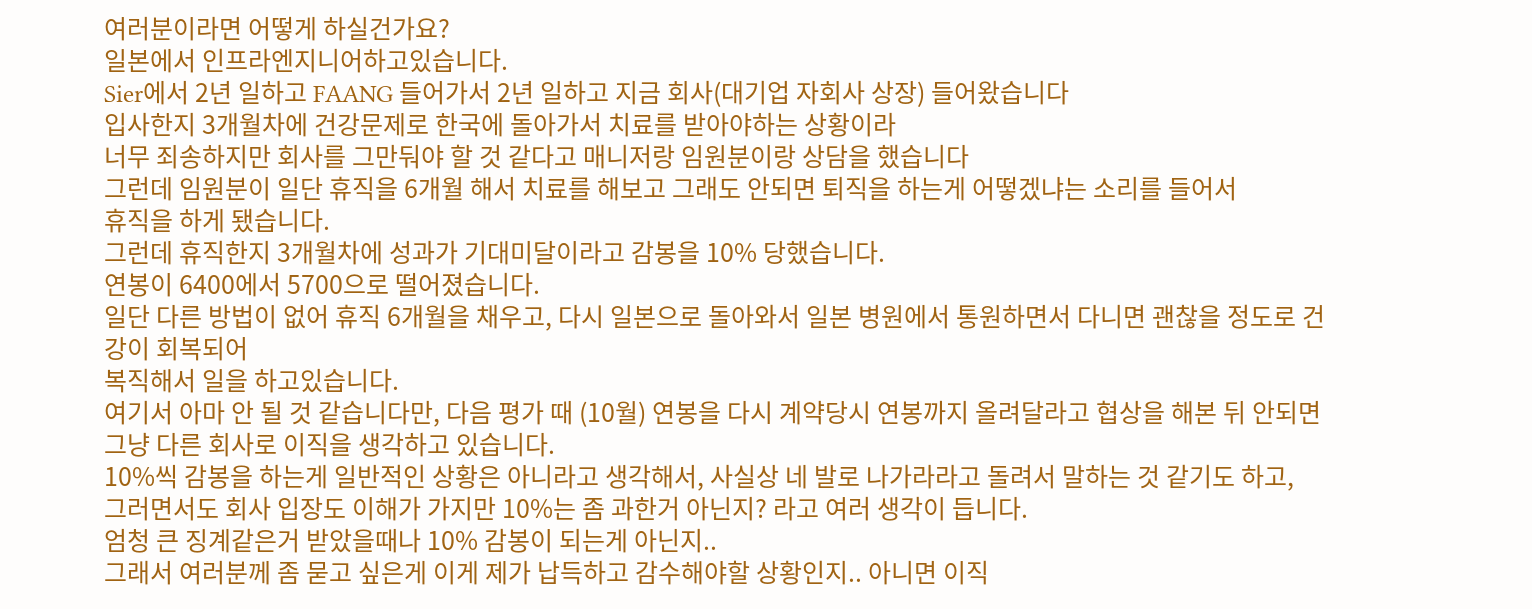여러분이라면 어떻게 하실건가요?
일본에서 인프라엔지니어하고있습니다.
Sier에서 2년 일하고 FAANG 들어가서 2년 일하고 지금 회사(대기업 자회사 상장) 들어왔습니다
입사한지 3개월차에 건강문제로 한국에 돌아가서 치료를 받아야하는 상황이라
너무 죄송하지만 회사를 그만둬야 할 것 같다고 매니저랑 임원분이랑 상담을 했습니다
그런데 임원분이 일단 휴직을 6개월 해서 치료를 해보고 그래도 안되면 퇴직을 하는게 어떻겠냐는 소리를 들어서
휴직을 하게 됐습니다.
그런데 휴직한지 3개월차에 성과가 기대미달이라고 감봉을 10% 당했습니다.
연봉이 6400에서 5700으로 떨어졌습니다.
일단 다른 방법이 없어 휴직 6개월을 채우고, 다시 일본으로 돌아와서 일본 병원에서 통원하면서 다니면 괜찮을 정도로 건강이 회복되어
복직해서 일을 하고있습니다.
여기서 아마 안 될 것 같습니다만, 다음 평가 때 (10월) 연봉을 다시 계약당시 연봉까지 올려달라고 협상을 해본 뒤 안되면 그냥 다른 회사로 이직을 생각하고 있습니다.
10%씩 감봉을 하는게 일반적인 상황은 아니라고 생각해서, 사실상 네 발로 나가라라고 돌려서 말하는 것 같기도 하고,
그러면서도 회사 입장도 이해가 가지만 10%는 좀 과한거 아닌지? 라고 여러 생각이 듭니다.
엄청 큰 징계같은거 받았을때나 10% 감봉이 되는게 아닌지..
그래서 여러분께 좀 묻고 싶은게 이게 제가 납득하고 감수해야할 상황인지.. 아니면 이직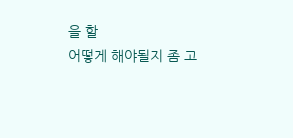을 할
어떻게 해야될지 좀 고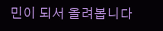민이 되서 올려봅니다